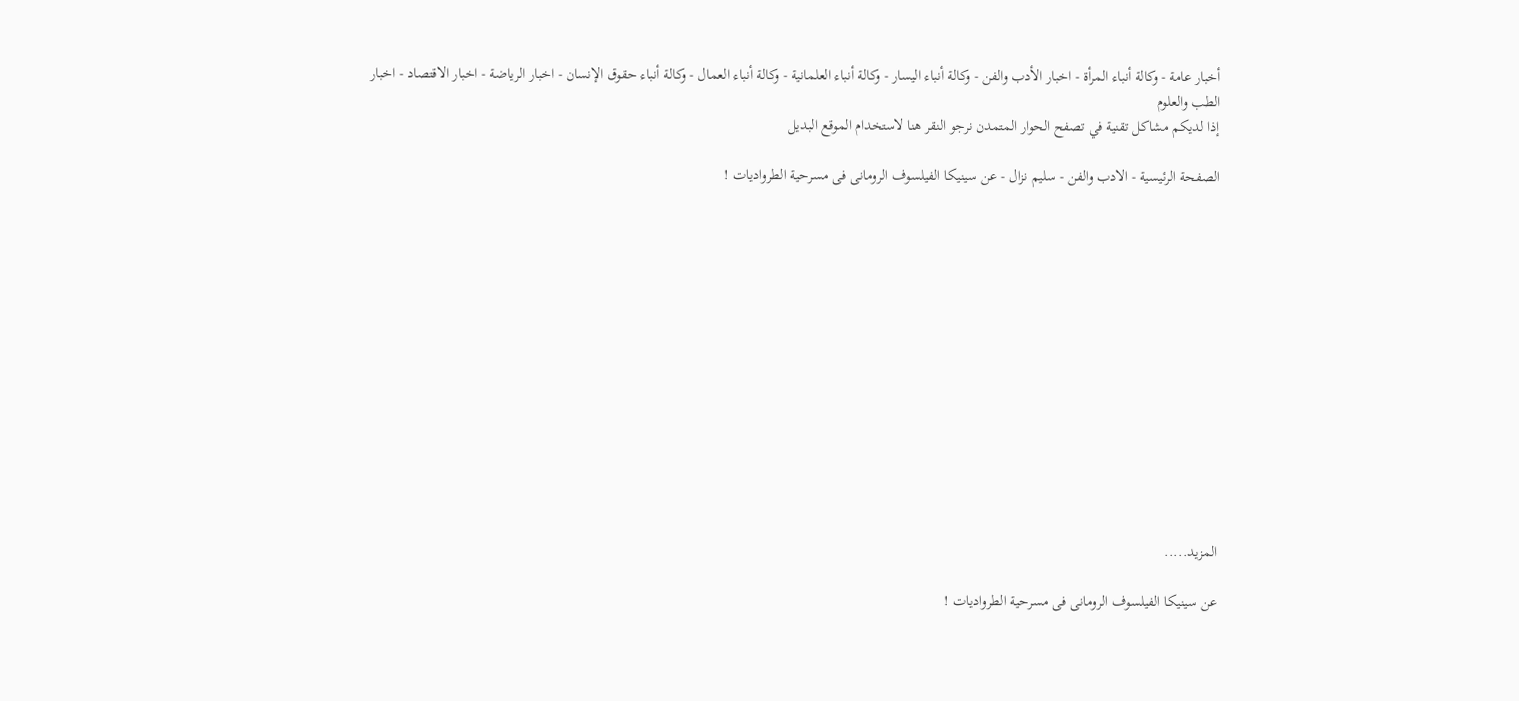أخبار عامة - وكالة أنباء المرأة - اخبار الأدب والفن - وكالة أنباء اليسار - وكالة أنباء العلمانية - وكالة أنباء العمال - وكالة أنباء حقوق الإنسان - اخبار الرياضة - اخبار الاقتصاد - اخبار الطب والعلوم
إذا لديكم مشاكل تقنية في تصفح الحوار المتمدن نرجو النقر هنا لاستخدام الموقع البديل

الصفحة الرئيسية - الادب والفن - سليم نزال - عن سينيكا الفيلسوف الرومانى فى مسرحية الطرواديات !














المزيد.....

عن سينيكا الفيلسوف الرومانى فى مسرحية الطرواديات !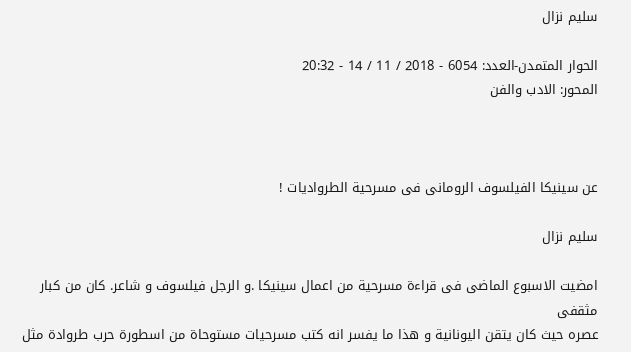سليم نزال

الحوار المتمدن-العدد: 6054 - 2018 / 11 / 14 - 20:32
المحور: الادب والفن



عن سينيكا الفيلسوف الرومانى فى مسرحية الطرواديات !

سليم نزال

امضيت الاسبوع الماضى فى قراءة مسرحية من اعمال سينيكا .و الرجل فيلسوف و شاعر. كان من كبار مثقفى
عصره حيث كان يتقن اليونانية و هذا ما يفسر انه كتب مسرحيات مستوحاة من اسطورة حرب طروادة مثل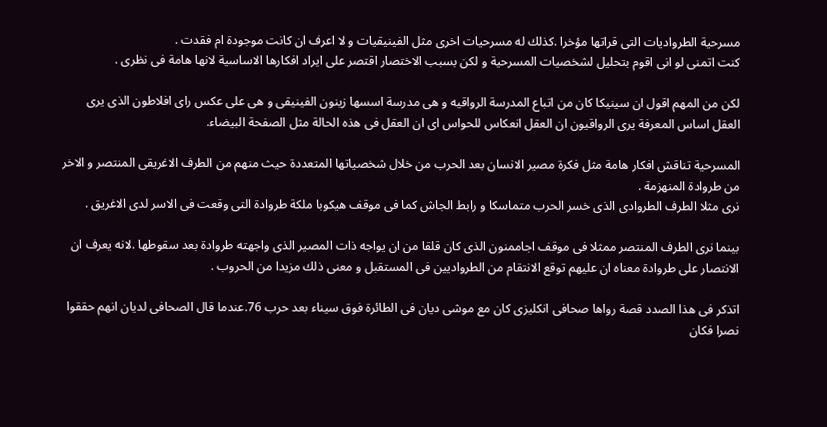مسرحية الطرواديات التى قراتها مؤخرا .كذلك له مسرحيات اخرى مثل الفينيقيات و لا اعرف ان كانت موجودة ام فقدت .
كنت اتمنى لو انى اقوم بتحليل لشخصيات المسرحية و لكن بسبب الاختصار اقتصر على ايراد افكارها الاساسية لانها هامة فى نظرى .

لكن من المهم اقول ان سينيكا كان من اتباع المدرسة الرواقيه و هى مدرسة اسسها زينون الفينيقى و هى على عكس راى افلاطون الذى يرى العقل اساس المعرفة يرى الرواقيون ان العقل انعكاس للحواس اى ان العقل فى هذه الحالة مثل الصفحة البيضاء.

المسرحية تناقش افكار هامة مثل فكرة مصير الانسان بعد الحرب من خلال شخصياتها المتعددة حيث منهم من الطرف الاغريقى المنتصر و الاخر من طروادة المنهزمة .
نرى مثلا الطرف الطروادى الذى خسر الحرب متماسكا و رابط الجاش كما فى موقف هيكوبا ملكة طروادة التى وقعت فى الاسر لدى الاغريق .

بينما نرى الطرف المنتصر ممثلا فى موقف اجاممنون الذى كان قلقا من ان يواجه ذات المصير الذى واجهته طروادة بعد سقوطها .لانه يعرف ان الانتصار على طروادة معناه ان عليهم توقع الانتقام من الطرواديين فى المستقبل و معنى ذلك مزيدا من الحروب .

اتذكر فى هذا الصدد قصة رواها صحافى انكليزى كان مع موشى ديان فى الطائرة فوق سيناء بعد حرب 76.عندما قال الصحافى لديان انهم حققوا نصرا فكان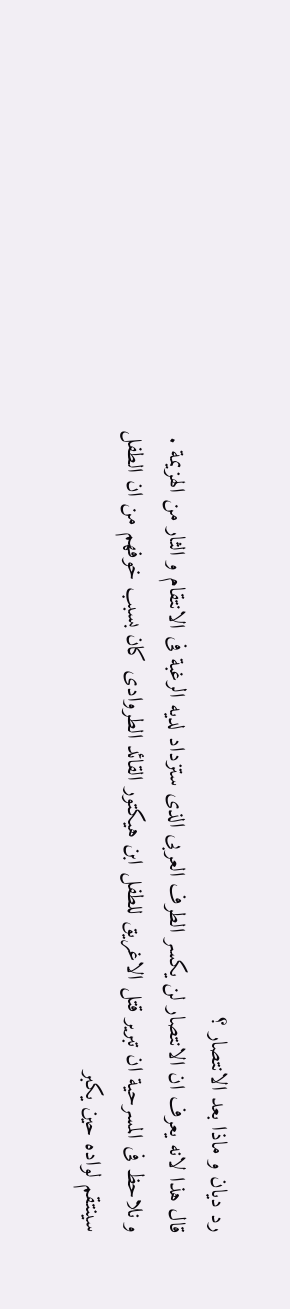رد ديان و ماذا بعد الانتصار ؟
قال هذا لانه يعرف ان الانتصار لن يكسر الطرف العربى الذى ستزداد لديه الرغبة فى الانتقام و الثار من الهزيمة .
و نلاحظ فى المسرحية ان تبرير قتل الاغريق للطفل ابن هيكتور القائد الطروادى كان بسبب خوفهم من ان الطفل سينتقم لواده حين يكبر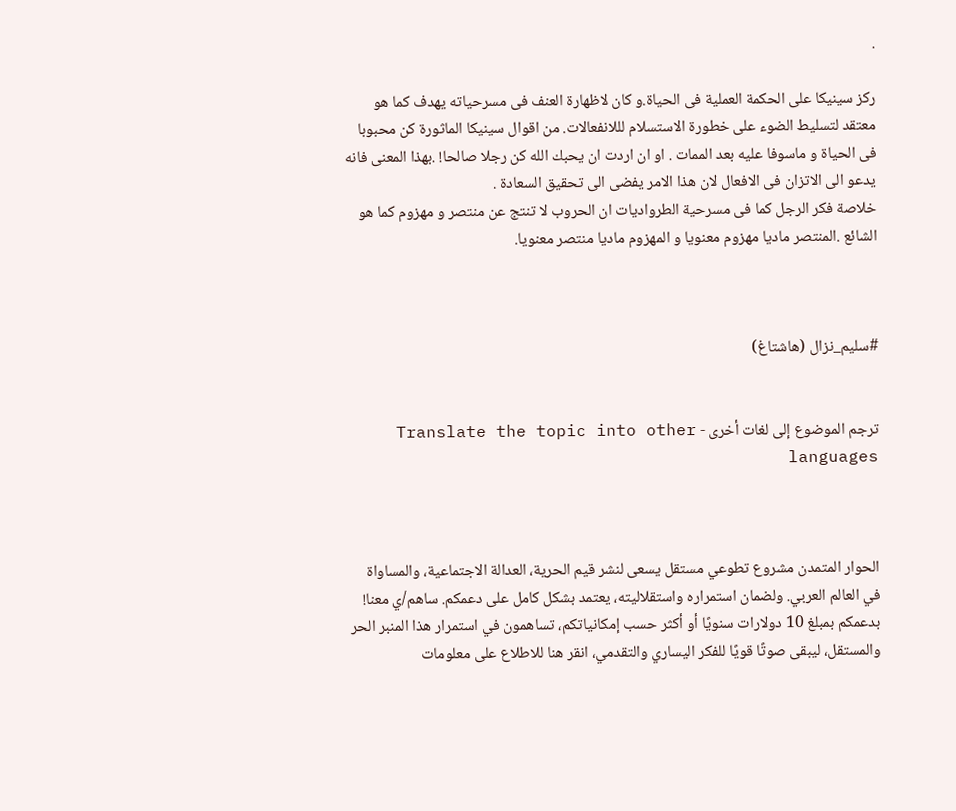.

ركز سينيكا على الحكمة العملية فى الحياة.و كان لاظهارة العنف فى مسرحياته يهدف كما هو معتقد لتسليط الضوء على خطورة الاستسلام لللانفعالات. من اقوال سينيكا الماثورة كن محبوبا فى الحياة و ماسوفا عليه بعد الممات . او ان اردت ان يحبك الله كن رجلا صالحا! .بهذا المعنى فانه يدعو الى الاتزان فى الافعال لان هذا الامر يفضى الى تحقيق السعادة .
خلاصة فكر الرجل كما فى مسرحية الطرواديات ان الحروب لا تنتج عن منتصر و مهزوم كما هو الشائع .المنتصر ماديا مهزوم معنويا و المهزوم ماديا منتصر معنويا.



#سليم_نزال (هاشتاغ)


ترجم الموضوع إلى لغات أخرى - Translate the topic into other languages



الحوار المتمدن مشروع تطوعي مستقل يسعى لنشر قيم الحرية، العدالة الاجتماعية، والمساواة في العالم العربي. ولضمان استمراره واستقلاليته، يعتمد بشكل كامل على دعمكم. ساهم/ي معنا! بدعمكم بمبلغ 10 دولارات سنويًا أو أكثر حسب إمكانياتكم، تساهمون في استمرار هذا المنبر الحر والمستقل، ليبقى صوتًا قويًا للفكر اليساري والتقدمي، انقر هنا للاطلاع على معلومات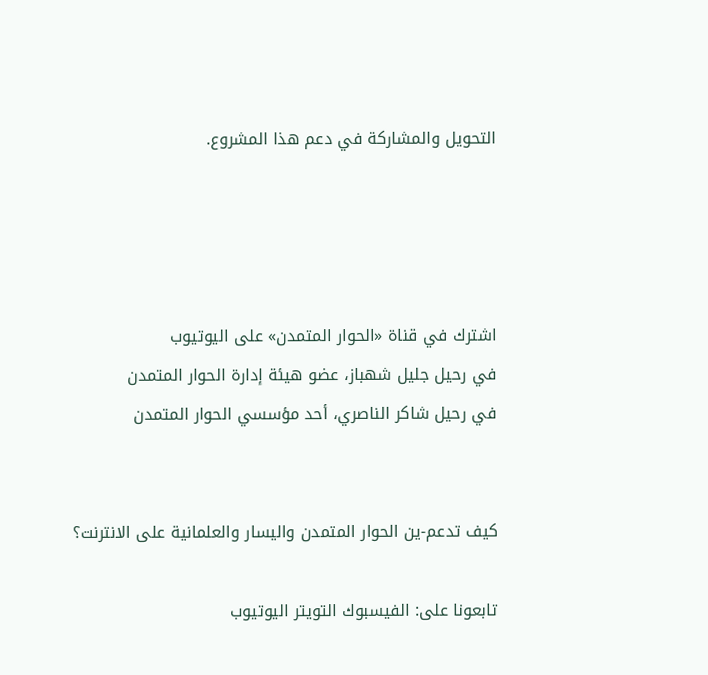التحويل والمشاركة في دعم هذا المشروع.




اشترك في قناة «الحوار المتمدن» على اليوتيوب
في رحيل جليل شهباز، عضو هيئة إدارة الحوار المتمدن
في رحيل شاكر الناصري، أحد مؤسسي الحوار المتمدن


كيف تدعم-ين الحوار المتمدن واليسار والعلمانية على الانترنت؟

تابعونا على: الفيسبوك التويتر اليوتيوب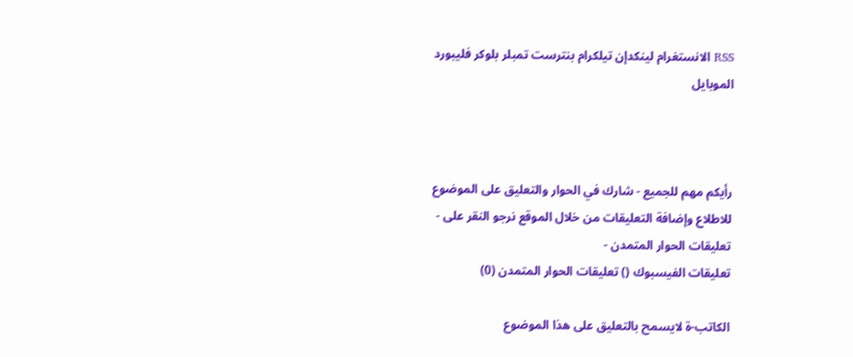RSS الانستغرام لينكدإن تيلكرام بنترست تمبلر بلوكر فليبورد الموبايل



رأيكم مهم للجميع - شارك في الحوار والتعليق على الموضوع
للاطلاع وإضافة التعليقات من خلال الموقع نرجو النقر على - تعليقات الحوار المتمدن -
تعليقات الفيسبوك () تعليقات الحوار المتمدن (0)

الكاتب-ة لايسمح بالتعليق على هذا الموضوع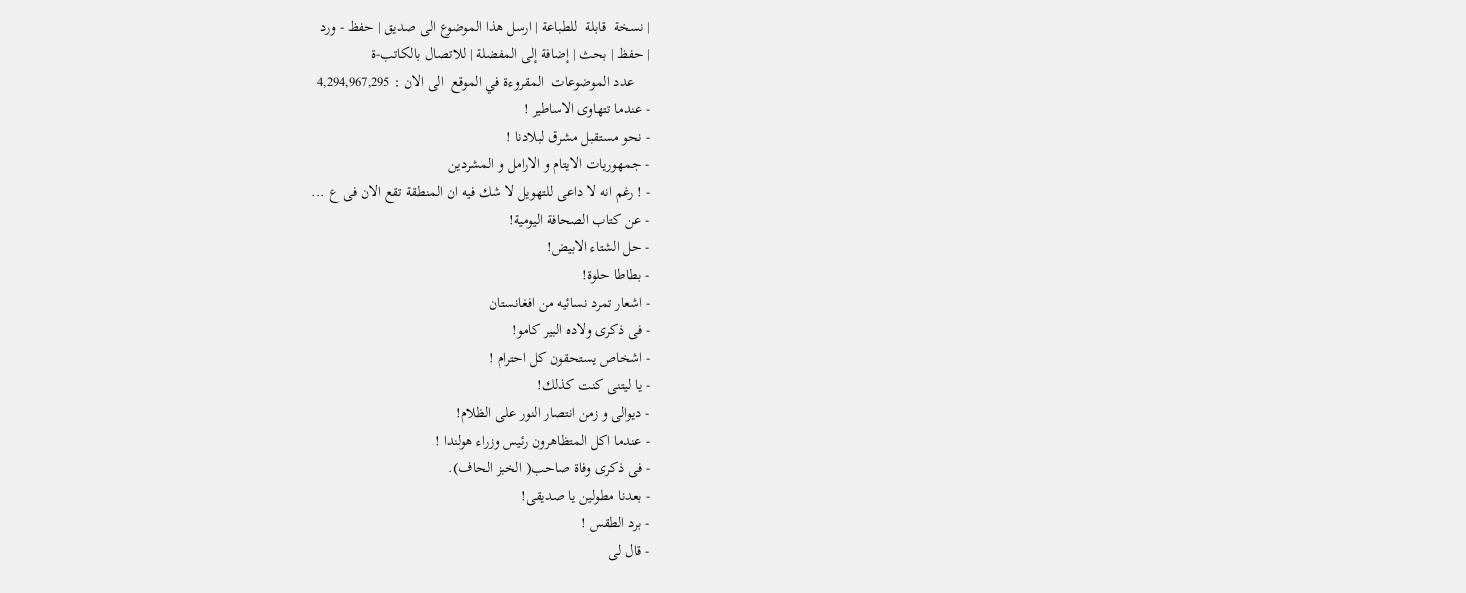| نسخة  قابلة  للطباعة | ارسل هذا الموضوع الى صديق | حفظ - ورد
| حفظ | بحث | إضافة إلى المفضلة | للاتصال بالكاتب-ة
    عدد الموضوعات  المقروءة في الموقع  الى الان : 4,294,967,295
- عندما تتهاوى الاساطير !
- نحو مستقبل مشرق لبلادنا !
- جمهوريات الايتام و الارامل و المشردين
- ! رغم انه لا داعى للتهويل لا شك فيه ان المنطقة تقع الان فى ع ...
- عن كتاب الصحافة اليومية!
- حل الشتاء الابيض!
- بطاطا حلوة!
- اشعار تمرد نسائيه من افغانستان
- فى ذكرى ولاده البير كامو!
- اشخاص يستحقون كل احترام !
- يا ليتنى كنت كذلك!
- ديوالى و زمن انتصار النور على الظلام!
- عندما اكل المتظاهرون رئيس وزراء هولندا !
- فى ذكرى وفاة صاحب( الخبز الحاف).
- بعدنا مطولين يا صديقى!
- برد الطقس !
- قال لى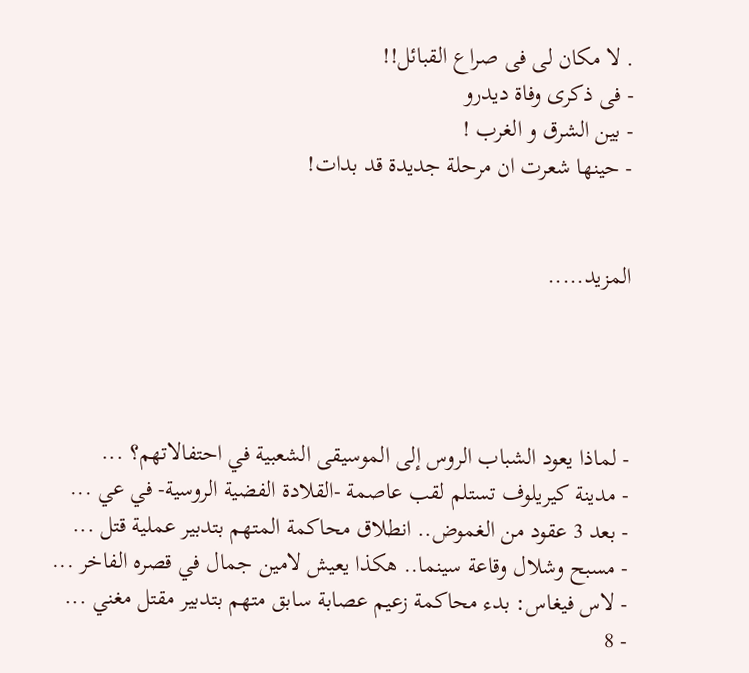. لا مكان لى فى صراع القبائل!!
- فى ذكرى وفاة ديدرو
- بين الشرق و الغرب !
- حينها شعرت ان مرحلة جديدة قد بدات!


المزيد.....




- لماذا يعود الشباب الروس إلى الموسيقى الشعبية في احتفالاتهم؟ ...
- مدينة كيريلوف تستلم لقب عاصمة -القلادة الفضية الروسية- في عي ...
- بعد 3 عقود من الغموض.. انطلاق محاكمة المتهم بتدبير عملية قتل ...
- مسبح وشلال وقاعة سينما.. هكذا يعيش لامين جمال في قصره الفاخر ...
- لاس فيغاس: بدء محاكمة زعيم عصابة سابق متهم بتدبير مقتل مغني ...
- 8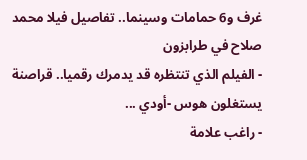غرف و6 حمامات وسينما.. تفاصيل فيلا محمد صلاح في طرابزون
- الفيلم الذي تنتظره قد يدمرك رقميا.. قراصنة يستغلون هوس -أودي ...
- راغب علامة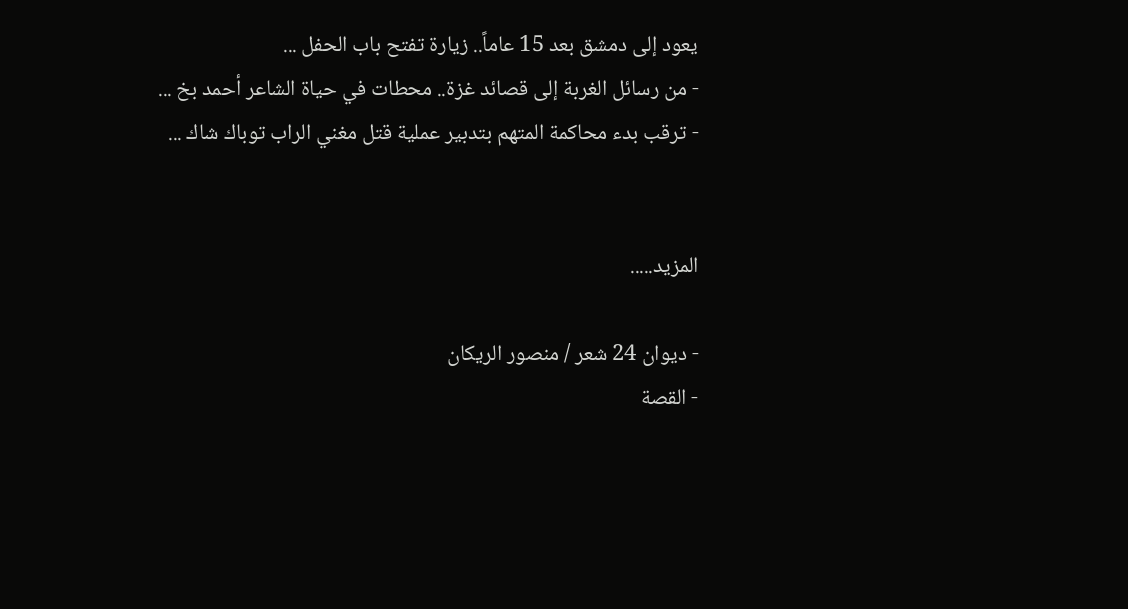يعود إلى دمشق بعد 15 عاماً.. زيارة تفتح باب الحفل ...
- من رسائل الغربة إلى قصائد غزة.. محطات في حياة الشاعر أحمد بخ ...
- ترقب بدء محاكمة المتهم بتدبير عملية قتل مغني الراب توباك شاك ...


المزيد.....

- ديوان 24 شعر / منصور الريكان
- القصة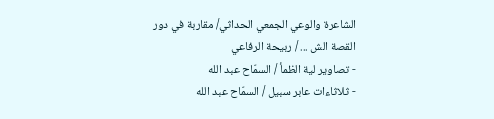الشاعرة والوعي الجمعي الحداثي/ مقاربة في دور القصة الش ... / ربيحة الرفاعي
- تصاوير لية الظمأ / السمّاح عبد الله
- ثلاثاءات عابر سبيل / السمّاح عبد الله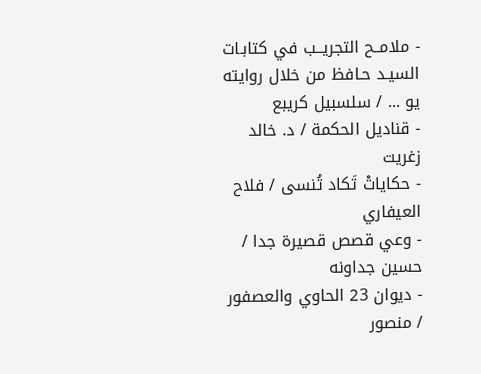- ملامــح التجريــب في كتابـات السيـد حـافظ من خلال روايته يو ... / سلسبيل كريبع
- قناديل الحكمة / د. خالد زغريت
- حكاياتْ تَكاد تُنسى / فلاح العيفاري
- وعي قصص قصيرة جدا / حسين جداونه
- ديوان 23 الحاوي والعصفور / منصور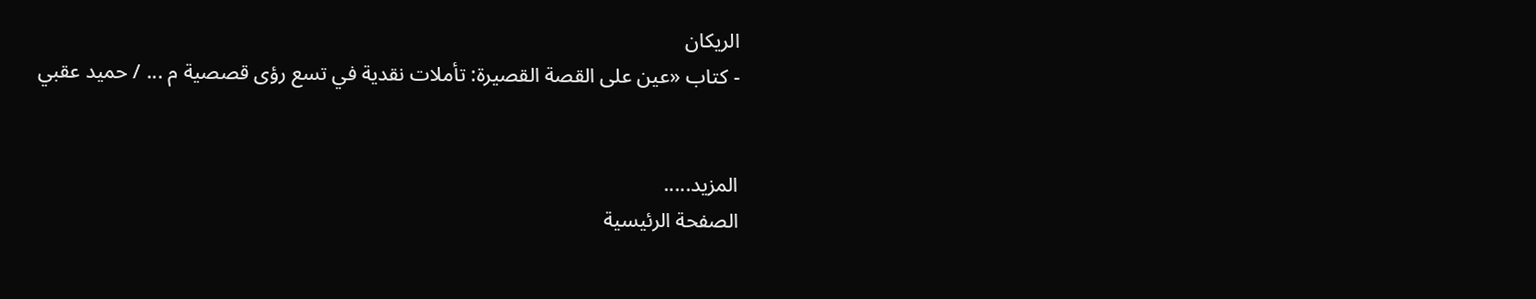الريكان
- كتاب «عين على القصة القصيرة: تأملات نقدية في تسع رؤى قصصية م ... / حميد عقبي


المزيد.....
الصفحة الرئيسية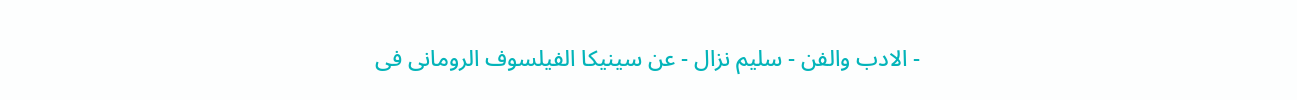- الادب والفن - سليم نزال - عن سينيكا الفيلسوف الرومانى فى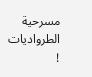مسرحية الطرواديات !